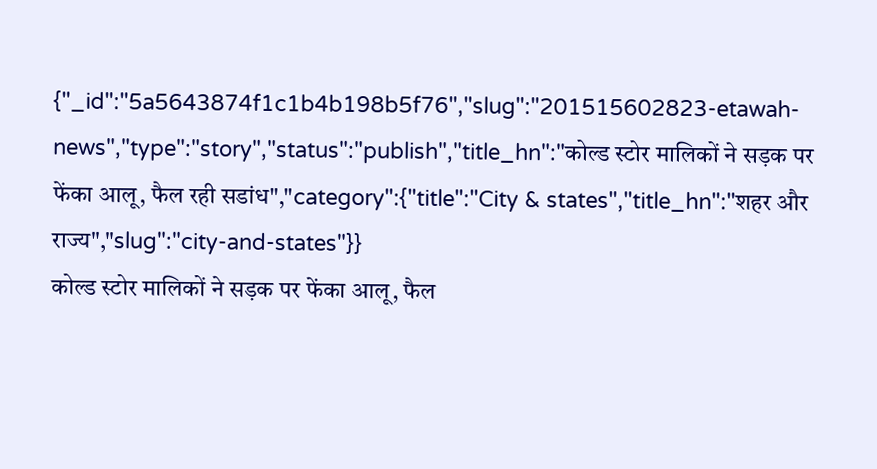{"_id":"5a5643874f1c1b4b198b5f76","slug":"201515602823-etawah-news","type":"story","status":"publish","title_hn":"कोल्ड स्टोर मालिकों ने सड़क पर फेंका आलू, फैल रही सडांध","category":{"title":"City & states","title_hn":"शहर और राज्य","slug":"city-and-states"}}
कोल्ड स्टोर मालिकों ने सड़क पर फेंका आलू, फैल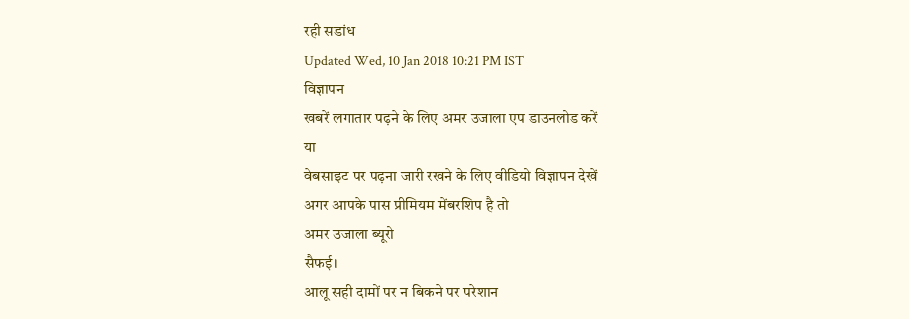रही सडांध
Updated Wed, 10 Jan 2018 10:21 PM IST
विज्ञापन
खबरें लगातार पढ़ने के लिए अमर उजाला एप डाउनलोड करें
या
वेबसाइट पर पढ़ना जारी रखने के लिए वीडियो विज्ञापन देखें
अगर आपके पास प्रीमियम मेंबरशिप है तो
अमर उजाला ब्यूरो
सैफई।
आलू सही दामों पर न बिकने पर परेशान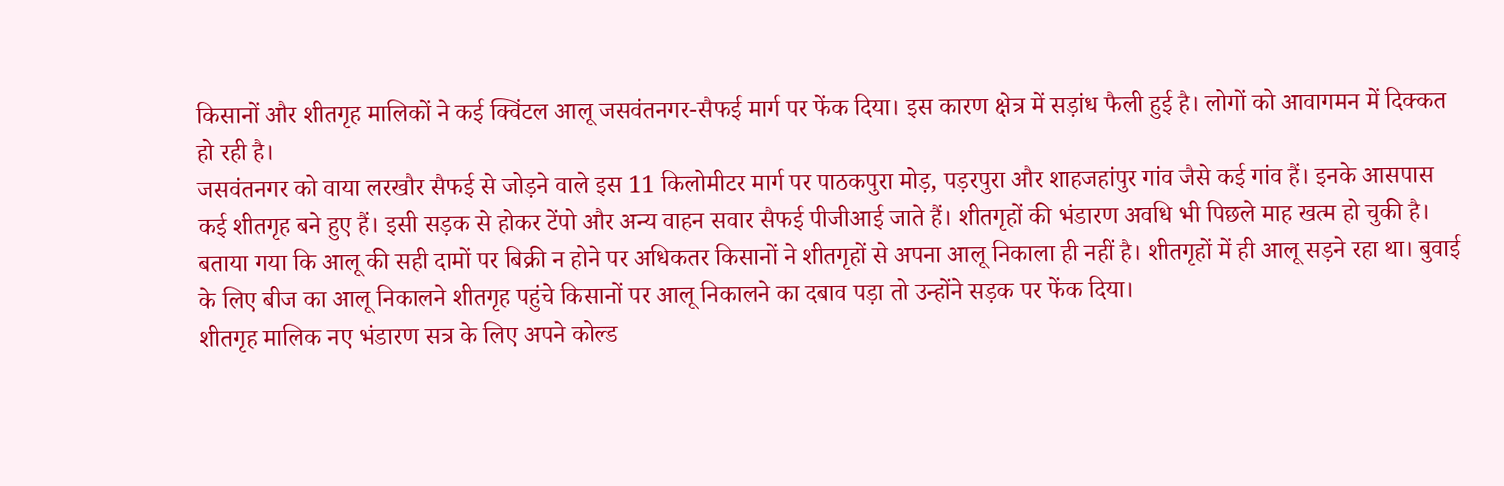किसानों और शीतगृह मालिकों ने कई क्विंटल आलू जसवंतनगर-सैफई मार्ग पर फेंक दिया। इस कारण क्षेत्र में सड़ांध फैली हुई है। लोगों को आवागमन में दिक्कत हो रही है।
जसवंतनगर को वाया लरखौर सैफई से जोड़ने वाले इस 11 किलोमीटर मार्ग पर पाठकपुरा मोड़, पड़रपुरा और शाहजहांपुर गांव जैसे कई गांव हैं। इनके आसपास कई शीतगृह बने हुए हैं। इसी सड़क से होकर टेंपो और अन्य वाहन सवार सैफई पीजीआई जाते हैं। शीतगृहों की भंडारण अवधि भी पिछले माह खत्म हो चुकी है। बताया गया कि आलू की सही दामों पर बिक्री न होने पर अधिकतर किसानों ने शीतगृहों से अपना आलू निकाला ही नहीं है। शीतगृहों में ही आलू सड़ने रहा था। बुवाई के लिए बीज का आलू निकालने शीतगृह पहुंचे किसानों पर आलू निकालने का दबाव पड़ा तो उन्होंने सड़क पर फेंक दिया।
शीतगृह मालिक नए भंडारण सत्र के लिए अपने कोल्ड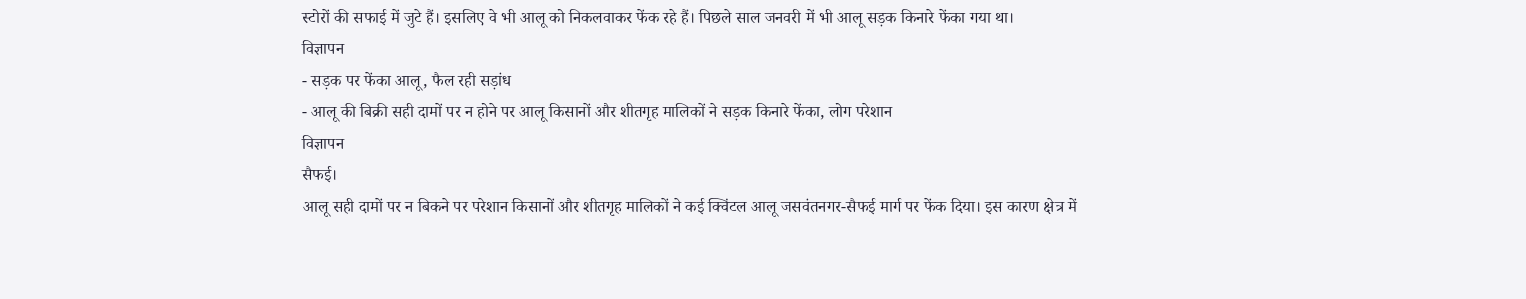स्टोरों की सफाई में जुटे हैं। इसलिए वे भी आलू को निकलवाकर फेंक रहे हैं। पिछले साल जनवरी में भी आलू सड़क किनारे फेंका गया था।
विज्ञापन
- सड़क पर फेंका आलू, फैल रही सड़ांध
- आलू की बिक्री सही दामों पर न होने पर आलू किसानों और शीतगृह मालिकों ने सड़क किनारे फेंका, लोग परेशान
विज्ञापन
सैफई।
आलू सही दामों पर न बिकने पर परेशान किसानों और शीतगृह मालिकों ने कई क्विंटल आलू जसवंतनगर-सैफई मार्ग पर फेंक दिया। इस कारण क्षेत्र में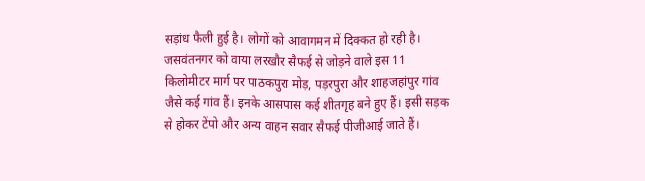सड़ांध फैली हुई है। लोगों को आवागमन में दिक्कत हो रही है।
जसवंतनगर को वाया लरखौर सैफई से जोड़ने वाले इस 11 किलोमीटर मार्ग पर पाठकपुरा मोड़, पड़रपुरा और शाहजहांपुर गांव जैसे कई गांव हैं। इनके आसपास कई शीतगृह बने हुए हैं। इसी सड़क से होकर टेंपो और अन्य वाहन सवार सैफई पीजीआई जाते हैं।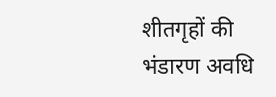शीतगृहों की भंडारण अवधि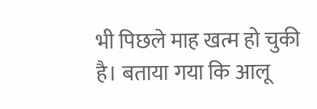भी पिछले माह खत्म हो चुकी है। बताया गया कि आलू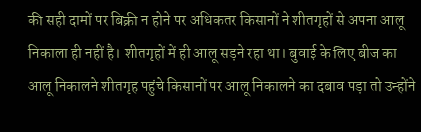की सही दामों पर बिक्री न होने पर अधिकतर किसानों ने शीतगृहों से अपना आलू निकाला ही नहीं है। शीतगृहों में ही आलू सड़ने रहा था। बुवाई के लिए बीज का आलू निकालने शीतगृह पहुंचे किसानों पर आलू निकालने का दबाव पड़ा तो उन्होंने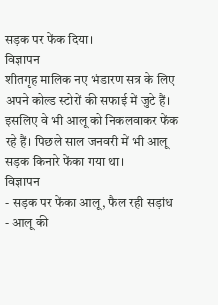सड़क पर फेंक दिया।
विज्ञापन
शीतगृह मालिक नए भंडारण सत्र के लिए अपने कोल्ड स्टोरों की सफाई में जुटे हैं। इसलिए वे भी आलू को निकलवाकर फेंक रहे हैं। पिछले साल जनवरी में भी आलू सड़क किनारे फेंका गया था।
विज्ञापन
- सड़क पर फेंका आलू, फैल रही सड़ांध
- आलू की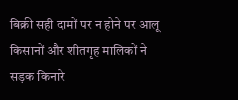बिक्री सही दामों पर न होने पर आलू किसानों और शीतगृह मालिकों ने सड़क किनारे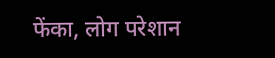फेंका, लोग परेशान